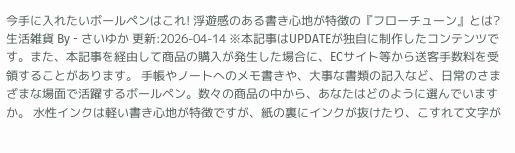今手に入れたいボールペンはこれ! 浮遊感のある書き心地が特徴の『フローチューン』とは? 生活雑貨 By - さいゆか 更新:2026-04-14 ※本記事はUPDATEが独自に制作したコンテンツです。また、本記事を経由して商品の購入が発生した場合に、ECサイト等から送客手数料を受領することがあります。 手帳やノートへのメモ書きや、大事な書類の記入など、日常のさまざまな場面で活躍するボールペン。数々の商品の中から、あなたはどのように選んでいますか。 水性インクは軽い書き心地が特徴ですが、紙の裏にインクが抜けたり、こすれて文字が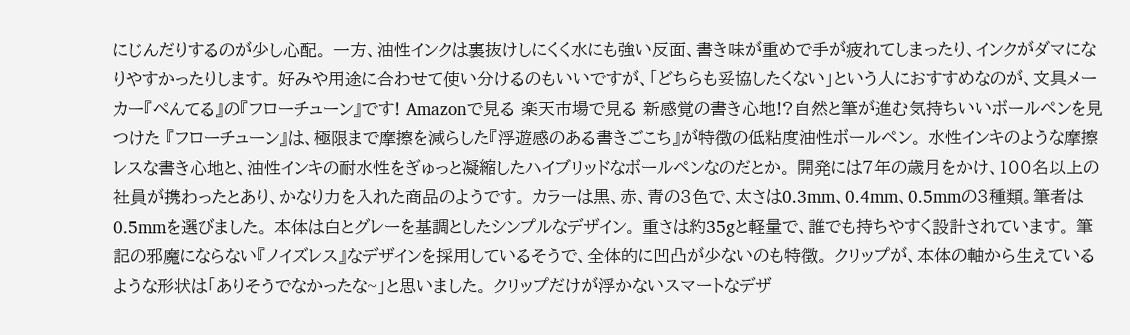にじんだりするのが少し心配。 一方、油性インクは裏抜けしにくく水にも強い反面、書き味が重めで手が疲れてしまったり、インクがダマになりやすかったりします。 好みや用途に合わせて使い分けるのもいいですが、「どちらも妥協したくない」という人におすすめなのが、文具メーカー『ぺんてる』の『フローチューン』です! Amazonで見る 楽天市場で見る 新感覚の書き心地!?自然と筆が進む気持ちいいボールペンを見つけた 『フローチューン』は、極限まで摩擦を減らした『浮遊感のある書きごこち』が特徴の低粘度油性ボールペン。 水性インキのような摩擦レスな書き心地と、油性インキの耐水性をぎゅっと凝縮したハイブリッドなボールペンなのだとか。 開発には7年の歳月をかけ、100名以上の社員が携わったとあり、かなり力を入れた商品のようです。 カラーは黒、赤、青の3色で、太さは0.3mm、0.4mm、0.5mmの3種類。筆者は0.5mmを選びました。 本体は白とグレーを基調としたシンプルなデザイン。 重さは約35gと軽量で、誰でも持ちやすく設計されています。 筆記の邪魔にならない『ノイズレス』なデザインを採用しているそうで、全体的に凹凸が少ないのも特徴。 クリップが、本体の軸から生えているような形状は「ありそうでなかったな~」と思いました。 クリップだけが浮かないスマートなデザ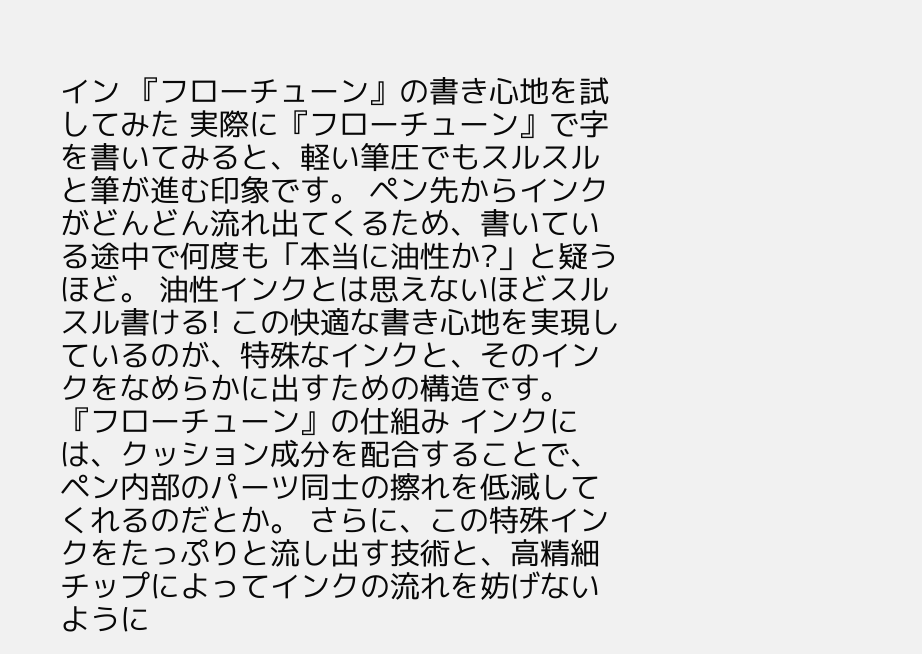イン 『フローチューン』の書き心地を試してみた 実際に『フローチューン』で字を書いてみると、軽い筆圧でもスルスルと筆が進む印象です。 ペン先からインクがどんどん流れ出てくるため、書いている途中で何度も「本当に油性か?」と疑うほど。 油性インクとは思えないほどスルスル書ける! この快適な書き心地を実現しているのが、特殊なインクと、そのインクをなめらかに出すための構造です。 『フローチューン』の仕組み インクには、クッション成分を配合することで、ペン内部のパーツ同士の擦れを低減してくれるのだとか。 さらに、この特殊インクをたっぷりと流し出す技術と、高精細チップによってインクの流れを妨げないように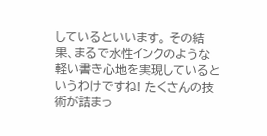しているといいます。 その結果、まるで水性インクのような軽い書き心地を実現しているというわけですね! たくさんの技術が詰まっ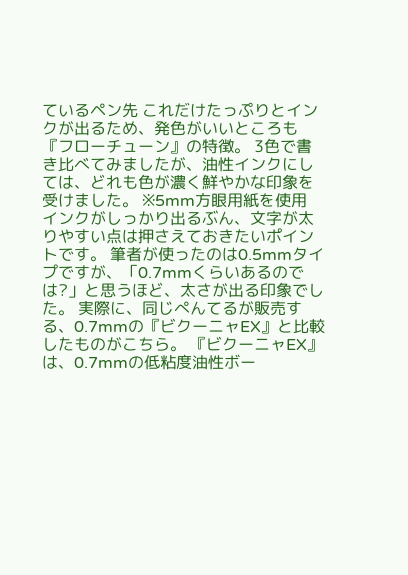ているペン先 これだけたっぷりとインクが出るため、発色がいいところも『フローチューン』の特徴。 3色で書き比べてみましたが、油性インクにしては、どれも色が濃く鮮やかな印象を受けました。 ※5mm方眼用紙を使用 インクがしっかり出るぶん、文字が太りやすい点は押さえておきたいポイントです。 筆者が使ったのは0.5mmタイプですが、「0.7mmくらいあるのでは?」と思うほど、太さが出る印象でした。 実際に、同じぺんてるが販売する、0.7mmの『ビクーニャEX』と比較したものがこちら。 『ビクーニャEX』は、0.7mmの低粘度油性ボー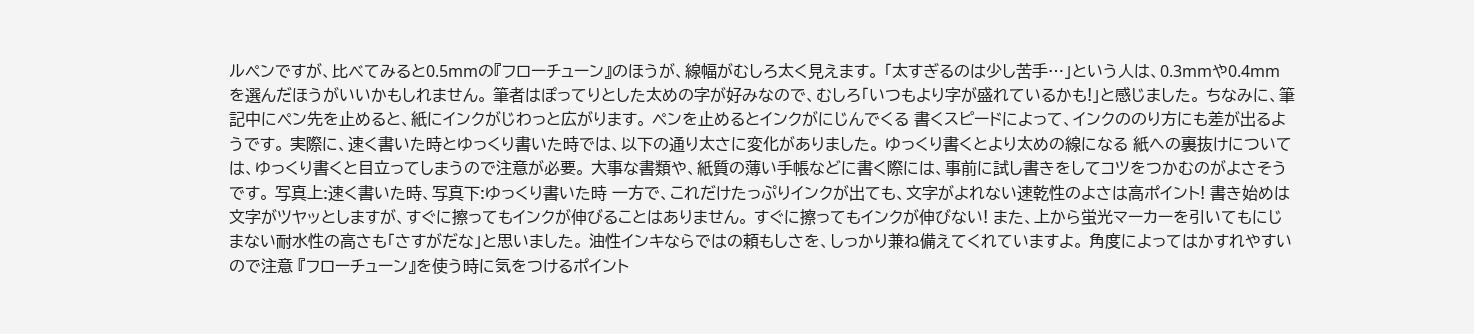ルペンですが、比べてみると0.5mmの『フローチューン』のほうが、線幅がむしろ太く見えます。 「太すぎるのは少し苦手…」という人は、0.3mmや0.4mmを選んだほうがいいかもしれません。 筆者はぽってりとした太めの字が好みなので、むしろ「いつもより字が盛れているかも!」と感じました。 ちなみに、筆記中にペン先を止めると、紙にインクがじわっと広がります。 ペンを止めるとインクがにじんでくる 書くスピードによって、インクののり方にも差が出るようです。 実際に、速く書いた時とゆっくり書いた時では、以下の通り太さに変化がありました。 ゆっくり書くとより太めの線になる 紙への裏抜けについては、ゆっくり書くと目立ってしまうので注意が必要。 大事な書類や、紙質の薄い手帳などに書く際には、事前に試し書きをしてコツをつかむのがよさそうです。 写真上:速く書いた時、写真下:ゆっくり書いた時 一方で、これだけたっぷりインクが出ても、文字がよれない速乾性のよさは高ポイント! 書き始めは文字がツヤッとしますが、すぐに擦ってもインクが伸びることはありません。 すぐに擦ってもインクが伸びない! また、上から蛍光マーカーを引いてもにじまない耐水性の高さも「さすがだな」と思いました。 油性インキならではの頼もしさを、しっかり兼ね備えてくれていますよ。 角度によってはかすれやすいので注意 『フローチューン』を使う時に気をつけるポイント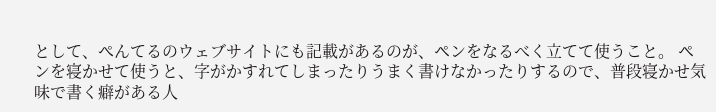として、ぺんてるのウェブサイトにも記載があるのが、ペンをなるべく立てて使うこと。 ペンを寝かせて使うと、字がかすれてしまったりうまく書けなかったりするので、普段寝かせ気味で書く癖がある人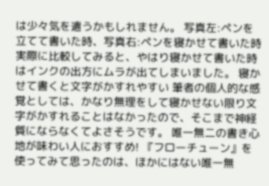は少々気を遣うかもしれません。 写真左:ペンを立てて書いた時、写真右:ペンを寝かせて書いた時 実際に比較してみると、やはり寝かせて書いた時はインクの出方にムラが出てしまいました。 寝かせて書くと文字がかすれやすい 筆者の個人的な感覚としては、かなり無理をして寝かせない限り文字がかすれることはなかったので、そこまで神経質にならなくてよさそうです。 唯一無二の書き心地が味わい人におすすめ! 『フローチューン』を使ってみて思ったのは、ほかにはない唯一無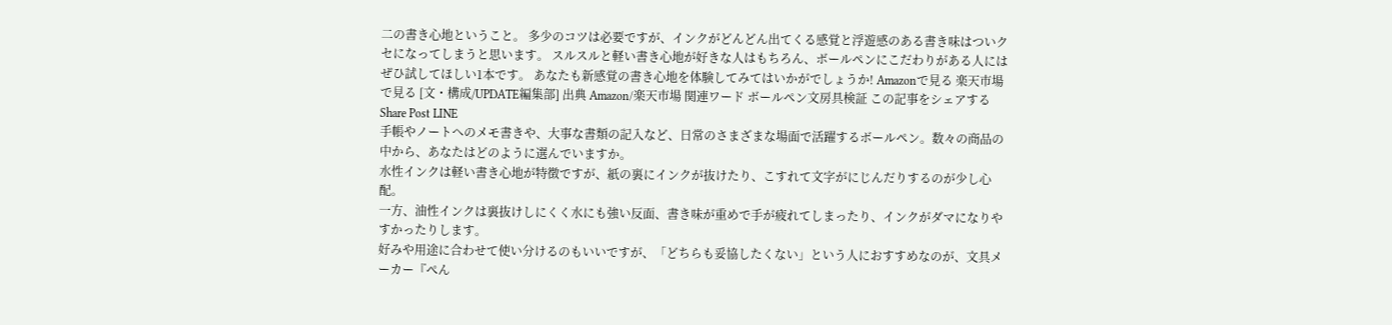二の書き心地ということ。 多少のコツは必要ですが、インクがどんどん出てくる感覚と浮遊感のある書き味はついクセになってしまうと思います。 スルスルと軽い書き心地が好きな人はもちろん、ボールペンにこだわりがある人にはぜひ試してほしい1本です。 あなたも新感覚の書き心地を体験してみてはいかがでしょうか! Amazonで見る 楽天市場で見る [文・構成/UPDATE編集部] 出典 Amazon/楽天市場 関連ワード ボールペン文房具検証 この記事をシェアする Share Post LINE
手帳やノートへのメモ書きや、大事な書類の記入など、日常のさまざまな場面で活躍するボールペン。数々の商品の中から、あなたはどのように選んでいますか。
水性インクは軽い書き心地が特徴ですが、紙の裏にインクが抜けたり、こすれて文字がにじんだりするのが少し心配。
一方、油性インクは裏抜けしにくく水にも強い反面、書き味が重めで手が疲れてしまったり、インクがダマになりやすかったりします。
好みや用途に合わせて使い分けるのもいいですが、「どちらも妥協したくない」という人におすすめなのが、文具メーカー『ぺん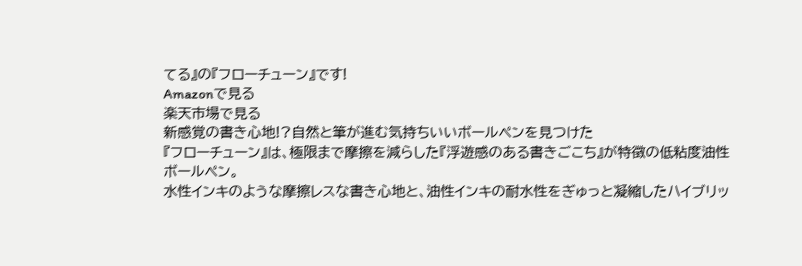てる』の『フローチューン』です!
Amazonで見る
楽天市場で見る
新感覚の書き心地!?自然と筆が進む気持ちいいボールペンを見つけた
『フローチューン』は、極限まで摩擦を減らした『浮遊感のある書きごこち』が特徴の低粘度油性ボールペン。
水性インキのような摩擦レスな書き心地と、油性インキの耐水性をぎゅっと凝縮したハイブリッ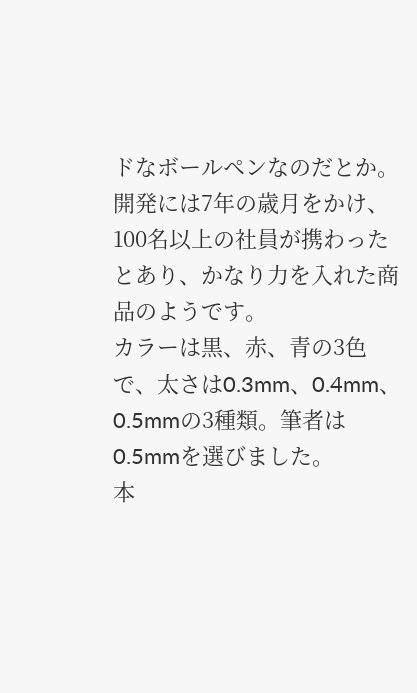ドなボールペンなのだとか。
開発には7年の歳月をかけ、100名以上の社員が携わったとあり、かなり力を入れた商品のようです。
カラーは黒、赤、青の3色で、太さは0.3mm、0.4mm、0.5mmの3種類。筆者は0.5mmを選びました。
本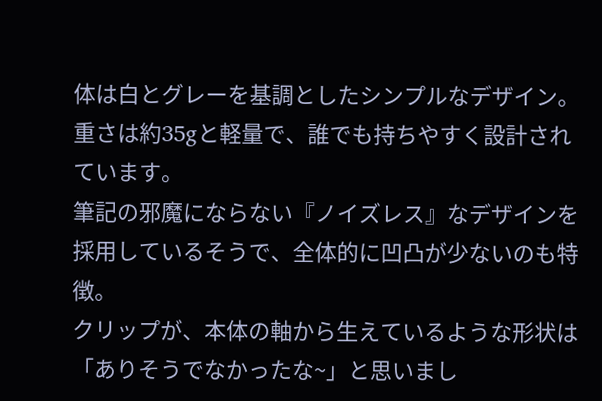体は白とグレーを基調としたシンプルなデザイン。
重さは約35gと軽量で、誰でも持ちやすく設計されています。
筆記の邪魔にならない『ノイズレス』なデザインを採用しているそうで、全体的に凹凸が少ないのも特徴。
クリップが、本体の軸から生えているような形状は「ありそうでなかったな~」と思いまし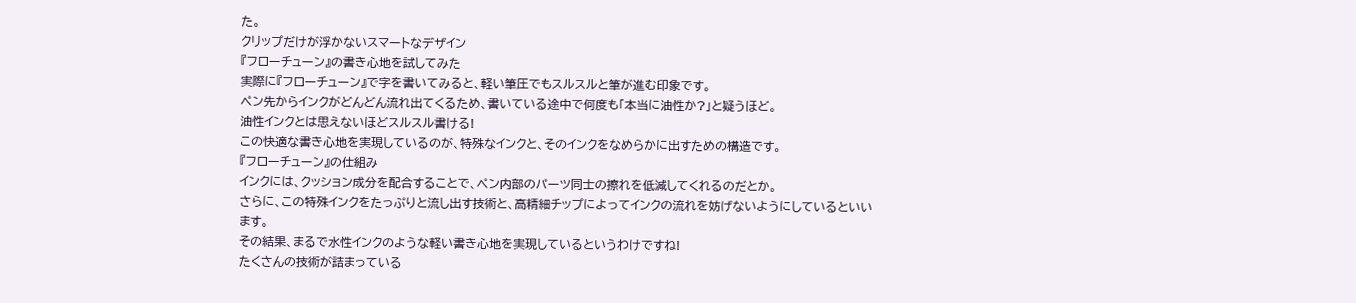た。
クリップだけが浮かないスマートなデザイン
『フローチューン』の書き心地を試してみた
実際に『フローチューン』で字を書いてみると、軽い筆圧でもスルスルと筆が進む印象です。
ペン先からインクがどんどん流れ出てくるため、書いている途中で何度も「本当に油性か?」と疑うほど。
油性インクとは思えないほどスルスル書ける!
この快適な書き心地を実現しているのが、特殊なインクと、そのインクをなめらかに出すための構造です。
『フローチューン』の仕組み
インクには、クッション成分を配合することで、ペン内部のパーツ同士の擦れを低減してくれるのだとか。
さらに、この特殊インクをたっぷりと流し出す技術と、高精細チップによってインクの流れを妨げないようにしているといいます。
その結果、まるで水性インクのような軽い書き心地を実現しているというわけですね!
たくさんの技術が詰まっている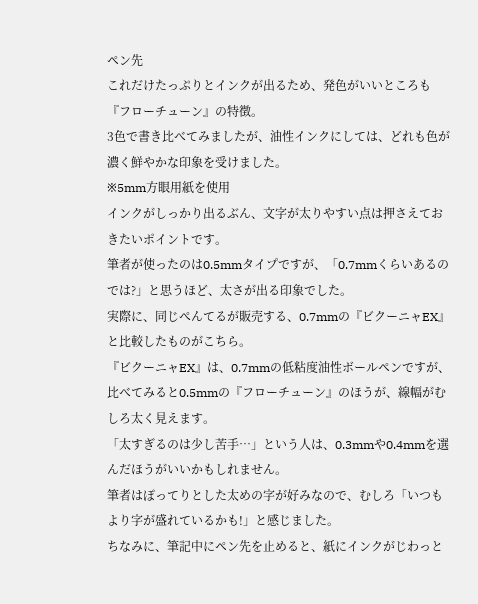ペン先
これだけたっぷりとインクが出るため、発色がいいところも『フローチューン』の特徴。
3色で書き比べてみましたが、油性インクにしては、どれも色が濃く鮮やかな印象を受けました。
※5mm方眼用紙を使用
インクがしっかり出るぶん、文字が太りやすい点は押さえておきたいポイントです。
筆者が使ったのは0.5mmタイプですが、「0.7mmくらいあるのでは?」と思うほど、太さが出る印象でした。
実際に、同じぺんてるが販売する、0.7mmの『ビクーニャEX』と比較したものがこちら。
『ビクーニャEX』は、0.7mmの低粘度油性ボールペンですが、比べてみると0.5mmの『フローチューン』のほうが、線幅がむしろ太く見えます。
「太すぎるのは少し苦手…」という人は、0.3mmや0.4mmを選んだほうがいいかもしれません。
筆者はぽってりとした太めの字が好みなので、むしろ「いつもより字が盛れているかも!」と感じました。
ちなみに、筆記中にペン先を止めると、紙にインクがじわっと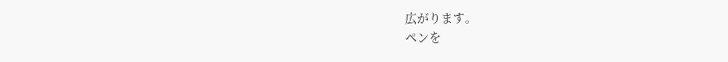広がります。
ペンを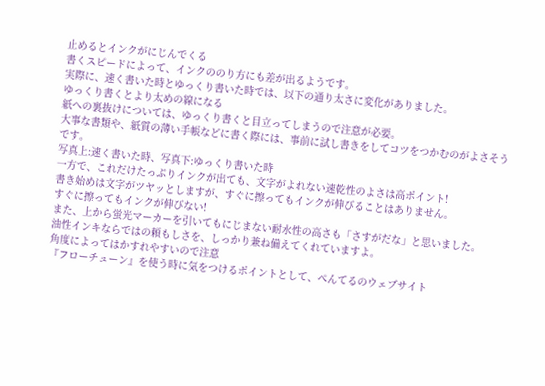止めるとインクがにじんでくる
書くスピードによって、インクののり方にも差が出るようです。
実際に、速く書いた時とゆっくり書いた時では、以下の通り太さに変化がありました。
ゆっくり書くとより太めの線になる
紙への裏抜けについては、ゆっくり書くと目立ってしまうので注意が必要。
大事な書類や、紙質の薄い手帳などに書く際には、事前に試し書きをしてコツをつかむのがよさそうです。
写真上:速く書いた時、写真下:ゆっくり書いた時
一方で、これだけたっぷりインクが出ても、文字がよれない速乾性のよさは高ポイント!
書き始めは文字がツヤッとしますが、すぐに擦ってもインクが伸びることはありません。
すぐに擦ってもインクが伸びない!
また、上から蛍光マーカーを引いてもにじまない耐水性の高さも「さすがだな」と思いました。
油性インキならではの頼もしさを、しっかり兼ね備えてくれていますよ。
角度によってはかすれやすいので注意
『フローチューン』を使う時に気をつけるポイントとして、ぺんてるのウェブサイト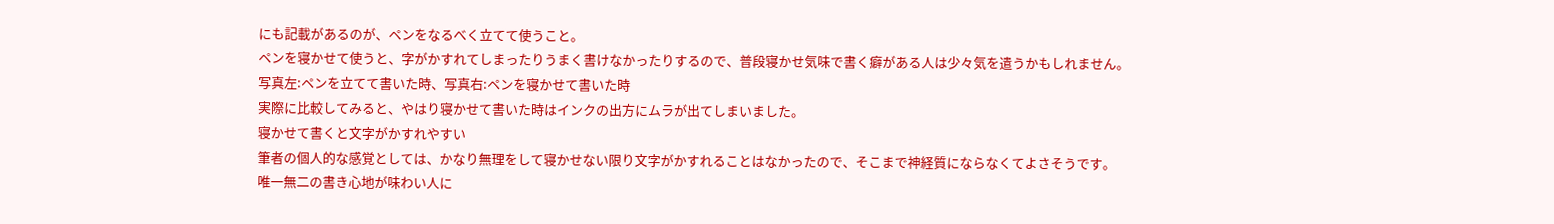にも記載があるのが、ペンをなるべく立てて使うこと。
ペンを寝かせて使うと、字がかすれてしまったりうまく書けなかったりするので、普段寝かせ気味で書く癖がある人は少々気を遣うかもしれません。
写真左:ペンを立てて書いた時、写真右:ペンを寝かせて書いた時
実際に比較してみると、やはり寝かせて書いた時はインクの出方にムラが出てしまいました。
寝かせて書くと文字がかすれやすい
筆者の個人的な感覚としては、かなり無理をして寝かせない限り文字がかすれることはなかったので、そこまで神経質にならなくてよさそうです。
唯一無二の書き心地が味わい人に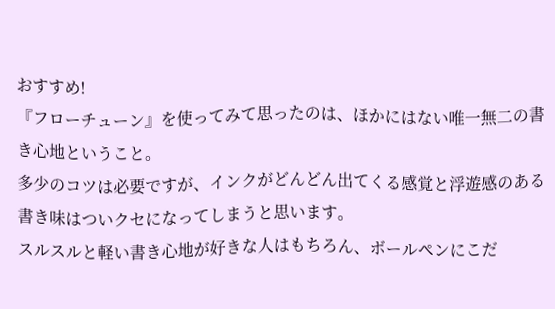おすすめ!
『フローチューン』を使ってみて思ったのは、ほかにはない唯一無二の書き心地ということ。
多少のコツは必要ですが、インクがどんどん出てくる感覚と浮遊感のある書き味はついクセになってしまうと思います。
スルスルと軽い書き心地が好きな人はもちろん、ボールペンにこだ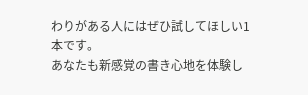わりがある人にはぜひ試してほしい1本です。
あなたも新感覚の書き心地を体験し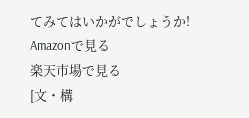てみてはいかがでしょうか!
Amazonで見る
楽天市場で見る
[文・構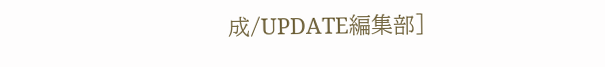成/UPDATE編集部]